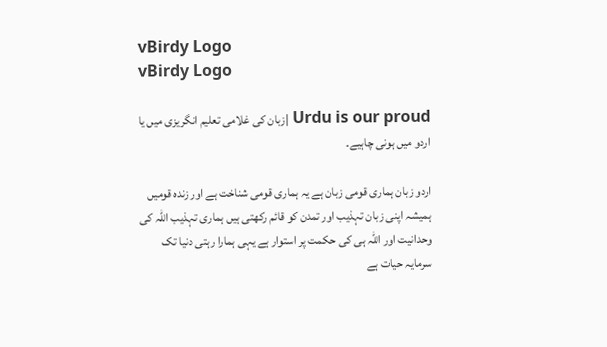vBirdy Logo
vBirdy Logo

Urdu is our proud |زبان کی غلامی تعلیم انگریزی میں یا اردو میں ہونی چاہیے۔

اردو زبان ہماری قومی زبان ہے یہ ہماری قومی شناخت ہے اور زندہ قومیں ہمیشہ اپنی زبان تہذیب اور تمدن کو قائم رکھتی ہیں ہماری تہذیب اللہ کی وحدانیت اور اللہ ہی کی حکمت پر استوار ہے یہی ہمارا رہتی دنیا تک سرمایہ حیات ہے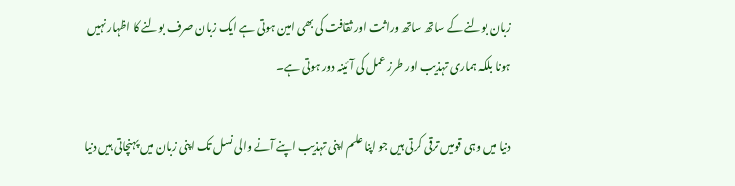زبان بولنے کے ساتھ ساتھ وراثت اور ثقافت کی بھی امین ہوتی ہے ایک زبان صرف بولنے کا اظہار نہیں ہونا بلکہ ہماری تہذیب اور طرز عمل کی آئینہ دور ہوتی ہے۔

دنیا میں وہی قومیں ترقی کرتی ہیں جو اپنا علم اپنی تہذیب اپنے آنے والی نسل تک اپنی زبان میں پہنچاتی ہیں دنیا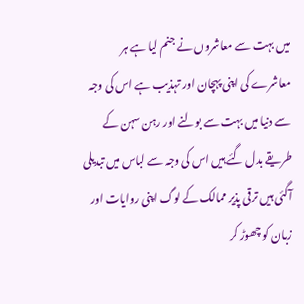میں بہت سے معاشروں نے جنم لیا ہے ہر معاشرے کی اپنی پہچان اور تہذیب ہے اس کی وجہ سے دنیا میں بہت سے بولنے اور رہن سہن کے طریقے بدل گئے ہیں اس کی وجہ سے لباس میں تبدیلی آگئی ہیں ترقی پذیر ممالک کے لوگ اپنی روایات اور زبان کو چھوڑ کر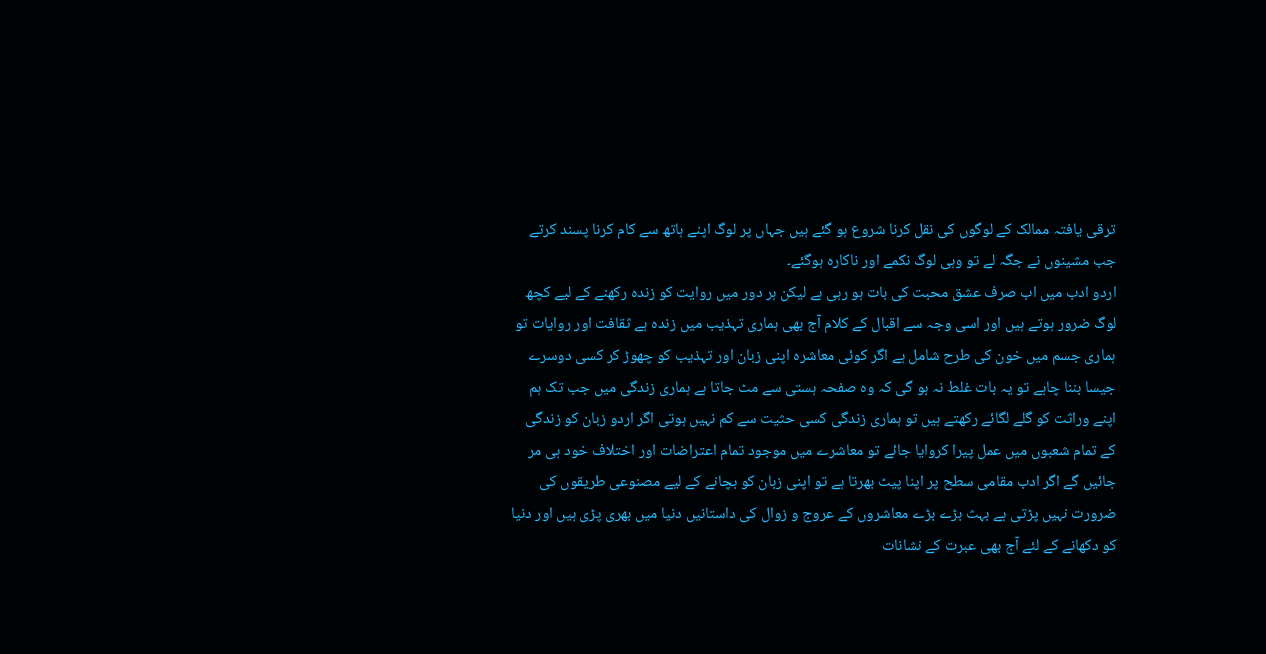ترقی یافتہ ممالک کے لوگوں کی نقل کرنا شروع ہو گئے ہیں جہاں پر لوگ اپنے ہاتھ سے کام کرنا پسند کرتے جب مشینوں نے جگہ لے تو وہی لوگ نکمے اور ناکارہ ہوگئے۔
اردو ادب میں اب صرف عشق محبت کی بات ہو رہی ہے لیکن ہر دور میں روایت کو زندہ رکھنے کے لیے کچھ لوگ ضرور ہوتے ہیں اور اسی وجہ سے اقبال کے کلام آج بھی ہماری تہذیب میں زندہ ہے ثقافت اور روایات تو ہماری جسم میں خون کی طرح شامل ہے اگر کوئی معاشرہ اپنی زبان اور تہذیب کو چھوڑ کر کسی دوسرے جیسا بننا چاہے تو یہ بات غلط نہ ہو گی کہ وہ صفحہ ہستی سے مٹ جاتا ہے ہماری زندگی میں جب تک ہم اپنے وراثت کو گلے لگائے رکھتے ہیں تو ہماری زندگی کسی حثیت سے کم نہیں ہوتی اگر اردو زبان کو زندگی کے تمام شعبوں میں عمل پیرا کروایا جائے تو معاشرے میں موجود تمام اعتراضات اور اختلاف خود ہی مر جائیں گے اگر ادب مقامی سطح پر اپنا پیٹ بھرتا ہے تو اپنی زبان کو بچانے کے لیے مصنوعی طریقوں کی ضرورت نہیں پڑتی ہے بہث بڑے بڑے معاشروں کے عروج و زوال کی داستانیں دنیا میں بھری پڑی ہیں اور دنیا کو دکھانے کے لئے آج بھی عبرت کے نشانات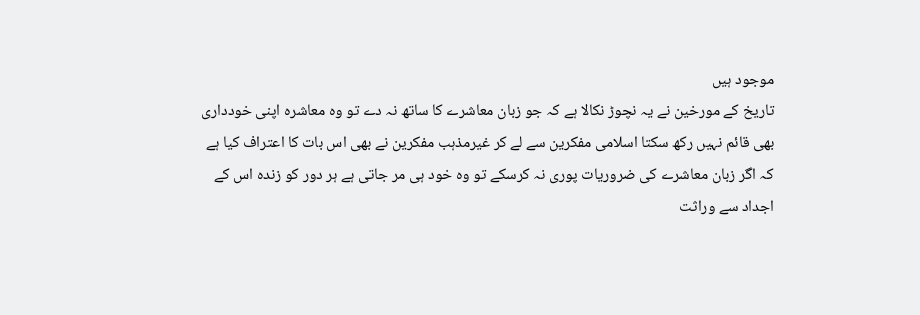موجود ہیں
تاریخ کے مورخین نے یہ نچوڑ نکالا ہے کہ جو زبان معاشرے کا ساتھ نہ دے تو وہ معاشرہ اپنی خودداری بھی قائم نہیں رکھ سکتا اسلامی مفکرین سے لے کر غیرمذہب مفکرین نے بھی اس بات کا اعتراف کیا ہے کہ اگر زبان معاشرے کی ضروریات پوری نہ کرسکے تو وہ خود ہی مر جاتی ہے ہر دور کو زندہ اس کے اجداد سے وراثت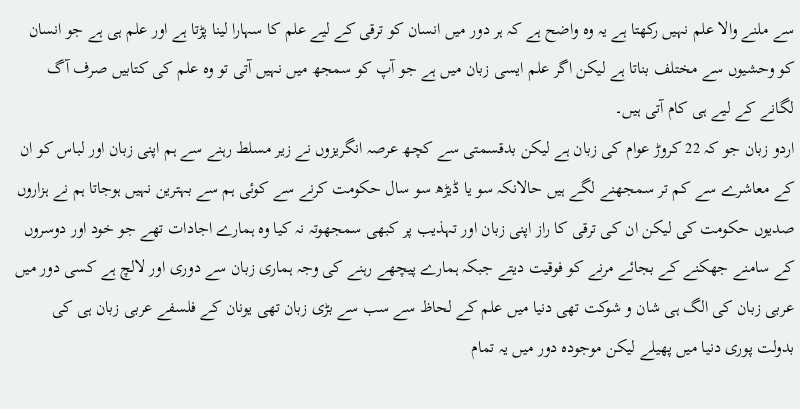سے ملنے والا علم نہیں رکھتا ہے یہ وہ واضح ہے کہ ہر دور میں انسان کو ترقی کے لیے علم کا سہارا لینا پڑتا ہے اور علم ہی ہے جو انسان کو وحشیوں سے مختلف بناتا ہے لیکن اگر علم ایسی زبان میں ہے جو آپ کو سمجھ میں نہیں آتی تو وہ علم کی کتابیں صرف آگ لگانے کے لیے ہی کام آتی ہیں۔
اردو زبان جو کہ 22 کروڑ عوام کی زبان ہے لیکن بدقسمتی سے کچھ عرصہ انگریزوں نے زیر مسلط رہنے سے ہم اپنی زبان اور لباس کو ان کے معاشرے سے کم تر سمجھنے لگے ہیں حالانکہ سو یا ڈیڑھ سو سال حکومت کرنے سے کوئی ہم سے بہترین نہیں ہوجاتا ہم نے ہزاروں صدیوں حکومت کی لیکن ان کی ترقی کا راز اپنی زبان اور تہذیب پر کبھی سمجھوتہ نہ کیا وہ ہمارے اجادات تھے جو خود اور دوسروں کے سامنے جھکنے کے بجائے مرنے کو فوقیت دیتے جبکہ ہمارے پیچھے رہنے کی وجہ ہماری زبان سے دوری اور لالچ ہے کسی دور میں عربی زبان کی الگ ہی شان و شوکت تھی دنیا میں علم کے لحاظ سے سب سے بڑی زبان تھی یونان کے فلسفے عربی زبان ہی کی بدولت پوری دنیا میں پھیلے لیکن موجودہ دور میں یہ تمام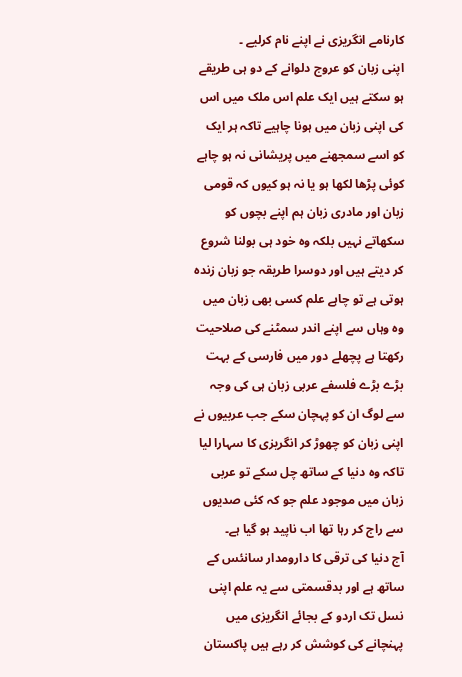کارنامے انگریزی نے اپنے نام کرلیے ۔
اپنی زبان کو عروج دلوانے کے دو ہی طریقے ہو سکتے ہیں ایک علم اس ملک میں اس کی اپنی زبان میں ہونا چاہیے تاکہ ہر ایک کو اسے سمجھنے میں پریشانی نہ ہو چاہے کوئی پڑھا لکھا ہو یا نہ ہو کیوں کہ قومی زبان اور مادری زبان ہم اپنے بچوں کو سکھاتے نہیں بلکہ وہ خود ہی بولنا شروع کر دیتے ہیں اور دوسرا طریقہ جو زبان زندہ ہوتی ہے تو چاہے علم کسی بھی زبان میں وہ وہاں سے اپنے اندر سمٹنے کی صلاحیت رکھتا ہے پچھلے دور میں فارسی کے بہت بڑے بڑے فلسفے عربی زبان ہی کی وجہ سے لوگ ان کو پہچان سکے جب عربیوں نے اپنی زبان کو چھوڑ کر انگریزی کا سہارا لیا تاکہ وہ دنیا کے ساتھ چل سکے تو عربی زبان میں موجود علم جو کہ کئی صدیوں سے راج کر رہا تھا اب ناپید ہو گیا ہے۔
آج دنیا کی ترقی کا دارومدار سانئس کے ساتھ ہے اور بدقسمتی سے یہ علم اپنی نسل تک اردو کے بجائے انگریزی میں پہنچانے کی کوشش کر رہے ہیں پاکستان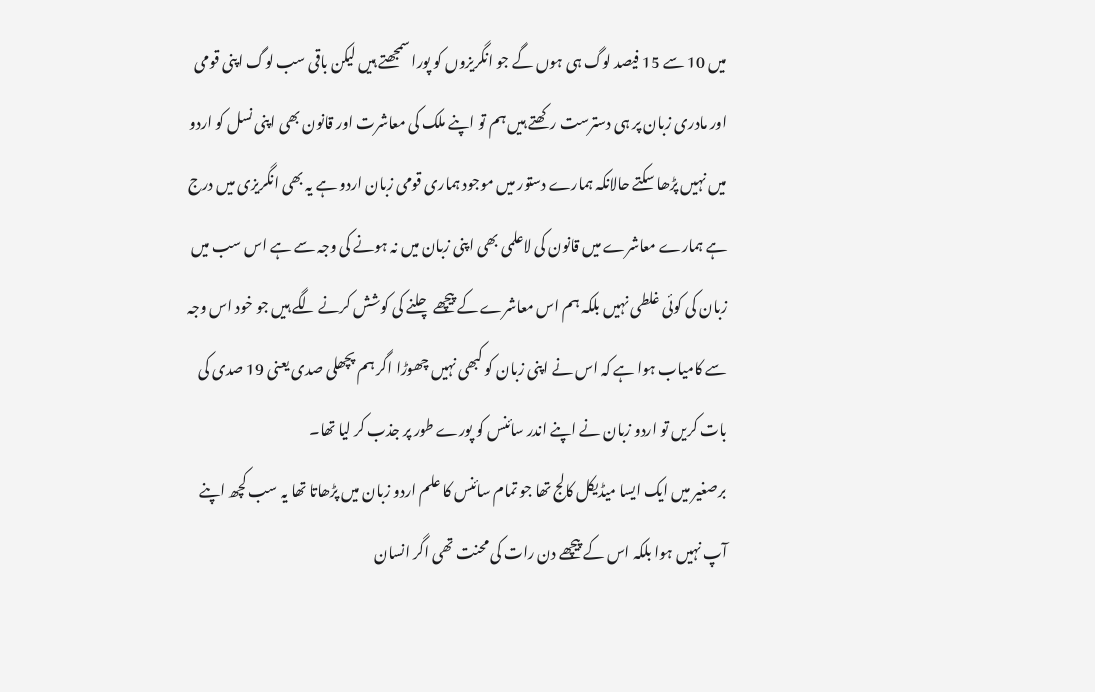میں 10 سے 15 فیصد لوگ ہی ہوں گے جو انگریزوں کو پورا سمجھتے ہیں لیکن باقی سب لوگ اپنی قومی اور مادری زبان پر ہی دسترست رکھتے ہیں ہم تو اپنے ملک کی معاشرت اور قانون بھی اپنی نسل کو اردو میں نہیں پڑھا سکتے حالانکہ ہمارے دستور میں موجود ہماری قومی زبان اردو ہے یہ بھی انگریزی میں درج ہے ہمارے معاشرے میں قانون کی لاعلمی بھی اپنی زبان میں نہ ہونے کی وجہ سے ہے اس سب میں زبان کی کوئی غلطی نہیں بلکہ ہم اس معاشرے کے پیچھے چلنے کی کوشش کرنے لگے ہیں جو خود اس وجہ سے کامیاب ہوا ہے کہ اس نے اپنی زبان کو کبھی نہیں چھوڑا اگر ہم پچھلی صدی یعنی 19 صدی کی بات کریں تو اردو زبان نے اپنے اندر سائنس کو پورے طور پر جذب کر لیا تھا۔
برصغیر میں ایک ایسا میڈیکل کالج تھا جو تمام سائنس کا علم اردو زبان میں پڑھاتا تھا یہ سب کچھ اپنے آپ نہیں ہوا بلکہ اس کے پیچھے دن رات کی محنت تھی اگر انسان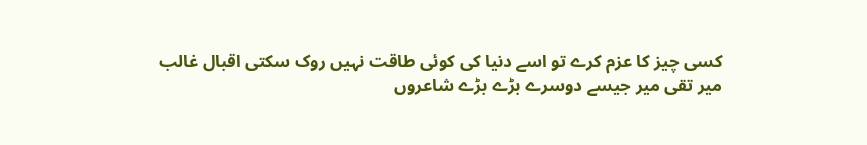کسی چیز کا عزم کرے تو اسے دنیا کی کوئی طاقت نہیں روک سکتی اقبال غالب میر تقی میر جیسے دوسرے بڑے بڑے شاعروں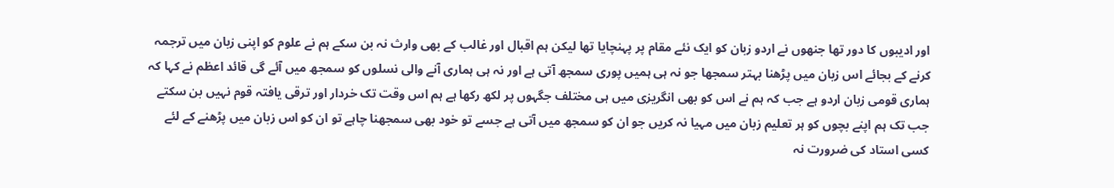اور ادیبوں کا دور تھا جنھوں نے اردو زبان کو ایک نئے مقام پر پہنچایا تھا لیکن ہم اقبال اور غالب کے بھی وارث نہ بن سکے ہم نے علوم کو اپنی زبان میں ترجمہ کرنے کے بجائے اس زبان میں پڑھنا بہتر سمجھا جو نہ ہی ہمیں پوری سمجھ آتی ہے اور نہ ہی ہماری آنے والی نسلوں کو سمجھ میں آئے گی قائد اعظم نے کہا کہ ہماری قومی زبان اردو ہے جب کہ ہم نے اس کو بھی انگریزی میں ہی مختلف جگہوں پر لکھ رکھا ہے ہم اس وقت تک خردار اور ترقی یافتہ قوم نہیں بن سکتے جب تک ہم اپنے بچوں کو ہر تعلیم زبان میں مہیا نہ کریں جو ان کو سمجھ میں آتی ہے جسے تو خود بھی سمجھنا چاہے تو ان کو اس زبان میں پڑھنے کے لئے کسی استاد کی ضرورت نہ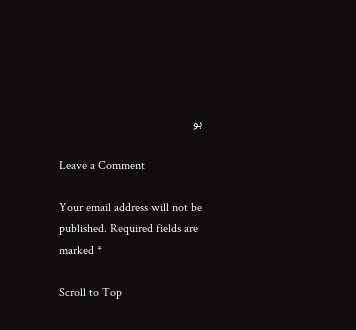ہو

Leave a Comment

Your email address will not be published. Required fields are marked *

Scroll to Top